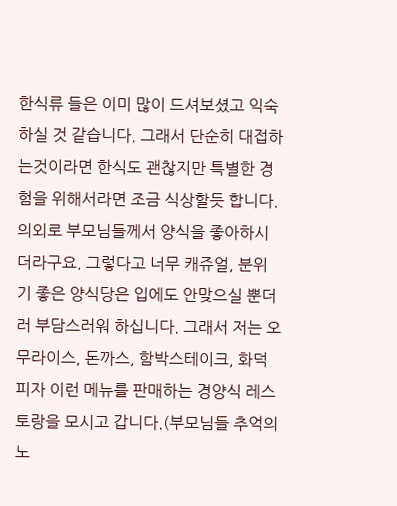한식류 들은 이미 많이 드셔보셨고 익숙하실 것 같습니다. 그래서 단순히 대접하는것이라면 한식도 괜찮지만 특별한 경험을 위해서라면 조금 식상할듯 합니다.
의외로 부모님들께서 양식을 좋아하시더라구요. 그렇다고 너무 캐쥬얼, 분위기 좋은 양식당은 입에도 안맞으실 뿐더러 부담스러워 하십니다. 그래서 저는 오무라이스, 돈까스, 함박스테이크, 화덕피자 이런 메뉴를 판매하는 경양식 레스토랑을 모시고 갑니다.(부모님들 추억의 노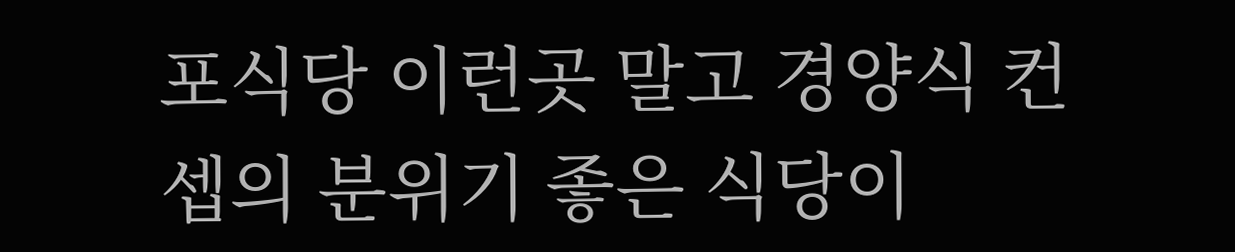포식당 이런곳 말고 경양식 컨셉의 분위기 좋은 식당이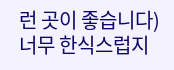런 곳이 좋습니다) 너무 한식스럽지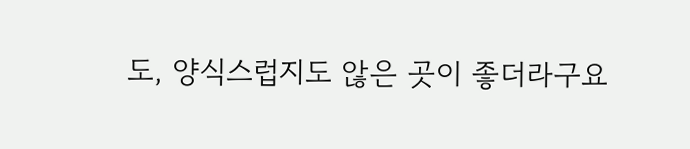도, 양식스럽지도 않은 곳이 좋더라구요